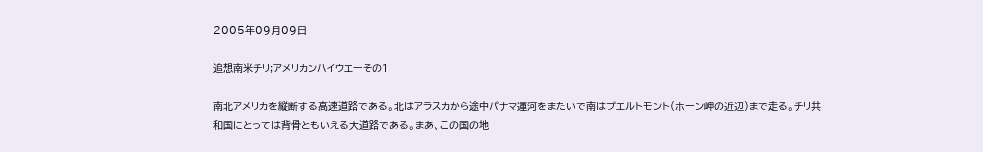2005年09月09日

追想南米チリ;アメリカンハイウエーその1

南北アメリカを縦断する高速道路である。北はアラスカから途中パナマ運河をまたいで南はプエルトモント(ホーン岬の近辺)まで走る。チリ共和国にとっては背骨ともいえる大道路である。まあ、この国の地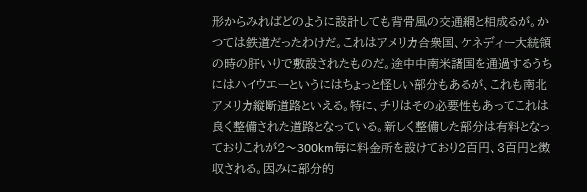形からみればどのように設計しても背骨風の交通網と相成るが。かつては鉄道だったわけだ。これはアメリカ合衆国、ケネディー大統領の時の肝いりで敷設されたものだ。途中中南米諸国を通過するうちにはハイウエーというにはちょっと怪しい部分もあるが、これも南北アメリカ縦断道路といえる。特に、チリはその必要性もあってこれは良く整備された道路となっている。新しく整備した部分は有料となっておりこれが2〜300km毎に料金所を設けており2百円、3百円と徴収される。因みに部分的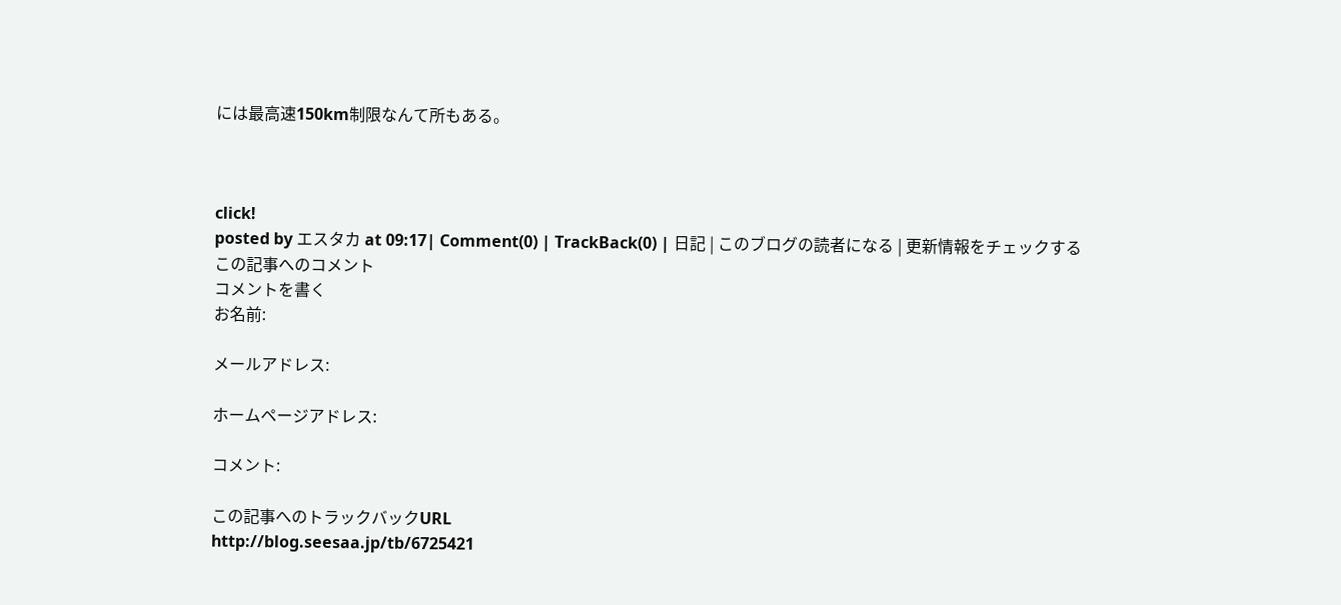には最高速150km制限なんて所もある。



click!
posted by エスタカ at 09:17| Comment(0) | TrackBack(0) | 日記 | このブログの読者になる | 更新情報をチェックする
この記事へのコメント
コメントを書く
お名前:

メールアドレス:

ホームページアドレス:

コメント:

この記事へのトラックバックURL
http://blog.seesaa.jp/tb/6725421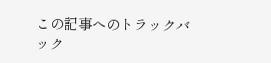この記事へのトラックバック